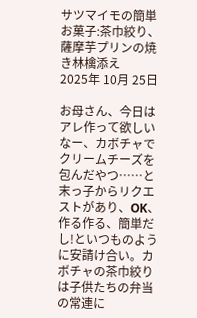サツマイモの簡単お菓子:茶巾絞り、薩摩芋プリンの焼き林檎添え
2025年 10月 25日

お母さん、今日はアレ作って欲しいなー、カボチャでクリームチーズを包んだやつ……と末っ子からリクエストがあり、OK、作る作る、簡単だし!といつものように安請け合い。カボチャの茶巾絞りは子供たちの弁当の常連に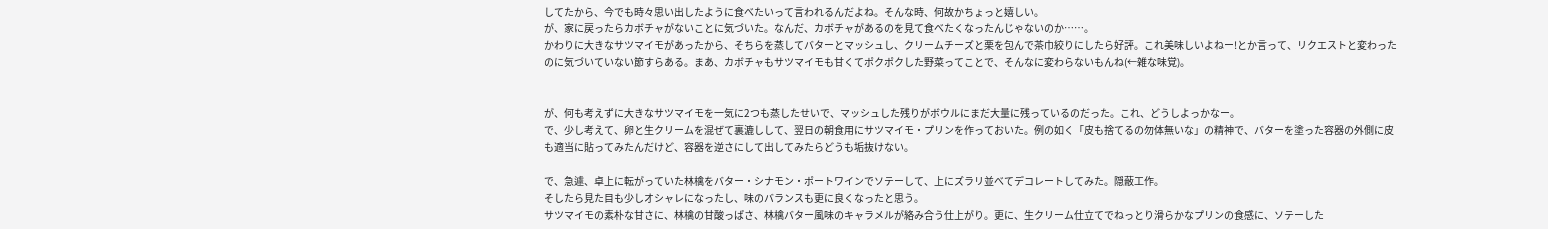してたから、今でも時々思い出したように食べたいって言われるんだよね。そんな時、何故かちょっと嬉しい。
が、家に戻ったらカボチャがないことに気づいた。なんだ、カボチャがあるのを見て食べたくなったんじゃないのか……。
かわりに大きなサツマイモがあったから、そちらを蒸してバターとマッシュし、クリームチーズと栗を包んで茶巾絞りにしたら好評。これ美味しいよねー!とか言って、リクエストと変わったのに気づいていない節すらある。まあ、カボチャもサツマイモも甘くてポクポクした野菜ってことで、そんなに変わらないもんね(←雑な味覚)。


が、何も考えずに大きなサツマイモを一気に2つも蒸したせいで、マッシュした残りがボウルにまだ大量に残っているのだった。これ、どうしよっかなー。
で、少し考えて、卵と生クリームを混ぜて裏漉しして、翌日の朝食用にサツマイモ・プリンを作っておいた。例の如く「皮も捨てるの勿体無いな」の精神で、バターを塗った容器の外側に皮も適当に貼ってみたんだけど、容器を逆さにして出してみたらどうも垢抜けない。

で、急遽、卓上に転がっていた林檎をバター・シナモン・ポートワインでソテーして、上にズラリ並べてデコレートしてみた。隠蔽工作。
そしたら見た目も少しオシャレになったし、味のバランスも更に良くなったと思う。
サツマイモの素朴な甘さに、林檎の甘酸っぱさ、林檎バター風味のキャラメルが絡み合う仕上がり。更に、生クリーム仕立てでねっとり滑らかなプリンの食感に、ソテーした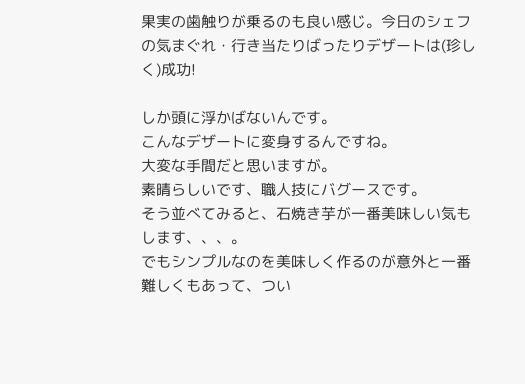果実の歯触りが乗るのも良い感じ。今日のシェフの気まぐれ・行き当たりばったりデザートは(珍しく)成功!

しか頭に浮かばないんです。
こんなデザートに変身するんですね。
大変な手間だと思いますが。
素晴らしいです、職人技にバグースです。
そう並べてみると、石焼き芋が一番美味しい気もします、、、。
でもシンプルなのを美味しく作るのが意外と一番難しくもあって、つい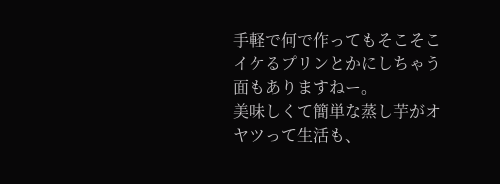手軽で何で作ってもそこそこイケるプリンとかにしちゃう面もありますねー。
美味しくて簡単な蒸し芋がオヤツって生活も、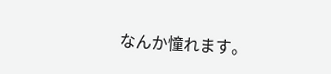なんか憧れます。